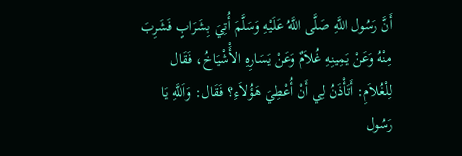أَنَّ رَسُول اللَّهِ صَلَّى اللَّهُ عَلَيْهِ وَسَلَّمَ أُتِيَ بِشَرَابٍ فَشَرِبَ مِنْهُ وَعَنْ يَمِينِهِ غُلاَمٌ وَعَنْ يَسَارِهِ الأَْشْيَاخُ، فَقَال لِلْغُلاَمِ: أَتَأْذَنُ لِي أَنْ أُعْطِيَ هَؤُلاَءِ؟ فَقَال: وَاَللَّهِ يَا رَسُول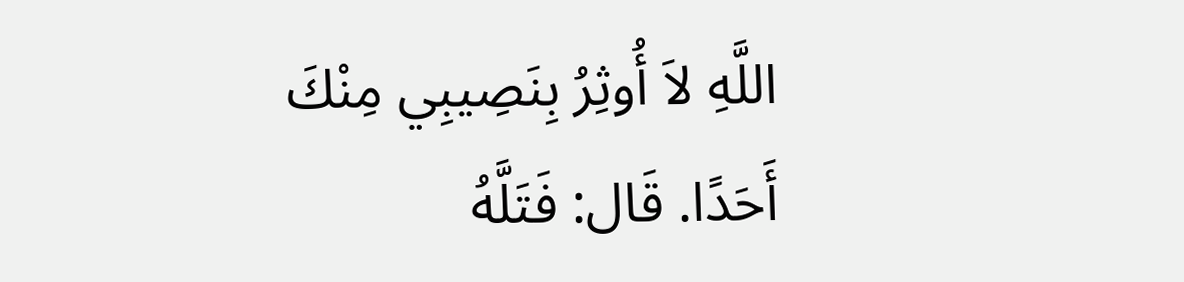اللَّهِ لاَ أُوثِرُ بِنَصِيبِي مِنْكَ أَحَدًا. قَال: فَتَلَّهُ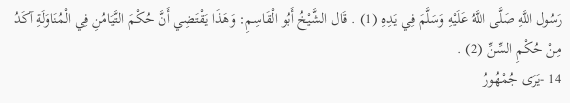رَسُول اللَّهِ صَلَّى اللَّهُ عَلَيْهِ وَسَلَّمَ فِي يَدِهِ (1) . قَال الشَّيْخُ أَبُو الْقَاسِمِ: وَهَذَا يَقْتَضِي أَنَّ حُكْمَ التَّيَامُنِ فِي الْمُنَاوَلَةِ آكَدُ مِنْ حُكْمِ السِّنِّ (2) .
14 -يَرَى جُمْهُورُ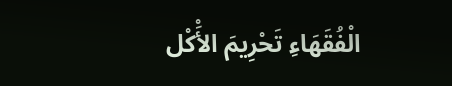الْفُقَهَاءِ تَحْرِيمَ الأَْكْل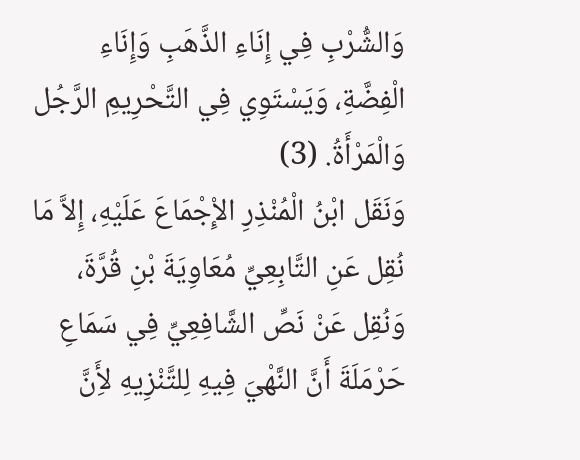وَالشُّرْبِ فِي إِنَاءِ الذَّهَبِ وَإِنَاءِ الْفِضَّةِ، وَيَسْتَوِي فِي التَّحْرِيمِ الرَّجُل وَالْمَرْأَةُ. (3)
وَنَقَل ابْنُ الْمُنْذِرِ الإِْجْمَاعَ عَلَيْهِ، إِلاَّ مَا نُقِل عَنِ التَّابِعِيِّ مُعَاوِيَةَ بْنِ قُرَّةَ، وَنُقِل عَنْ نَصِّ الشَّافِعِيِّ فِي سَمَاعِ حَرْمَلَةَ أَنَّ النَّهْيَ فِيهِ لِلتَّنْزِيهِ لأَِنَّ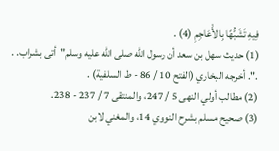فِيهِ تَشَبُّهًا بِالأَْعَاجِمِ (4) .
(1) حديث سهل بن سعد أن رسول الله صلى الله عليه وسلم"أتى بشراب. . .". أخرجه البخاري (الفتح 10 / 86 - ط السلفية) .
(2) مطالب أولي النهى 5 / 247، والمنتقى 7 / 237 - 238.
(3) صحيح مسلم بشرح النووي 14، والمغني لابن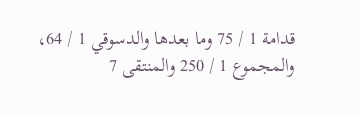قدامة 1 / 75 وما بعدها والدسوقي 1 / 64، والمجموع 1 / 250 والمنتقى 7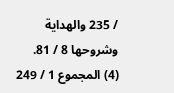/ 235 والهداية وشروحها 8 / 81.
(4) المجموع 1 / 249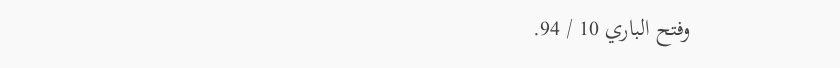وفتح الباري 10 / 94.